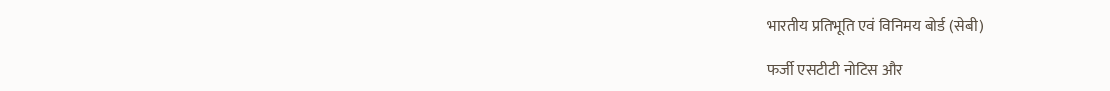भारतीय प्रतिभूति एवं विनिमय बोर्ड (सेबी)

फर्जी एसटीटी नोटिस और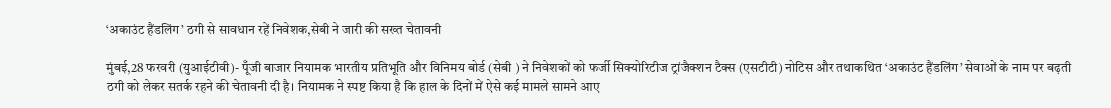‘अकाउंट हैंडलिंग’ ठगी से सावधान रहें निवेशक,सेबी ने जारी की सख्त चेतावनी

मुंबई,28 फरवरी (युआईटीवी)- पूँजी बाजार नियामक भारतीय प्रतिभूति और विनिमय बोर्ड (सेबी ) ने निवेशकों को फर्जी सिक्योरिटीज ट्रांजैक्शन टैक्स (एसटीटी) नोटिस और तथाकथित ‘अकाउंट हैंडलिंग’ सेवाओं के नाम पर बढ़ती ठगी को लेकर सतर्क रहने की चेतावनी दी है। नियामक ने स्पष्ट किया है कि हाल के दिनों में ऐसे कई मामले सामने आए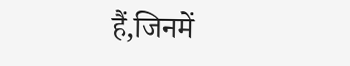हैं,जिनमें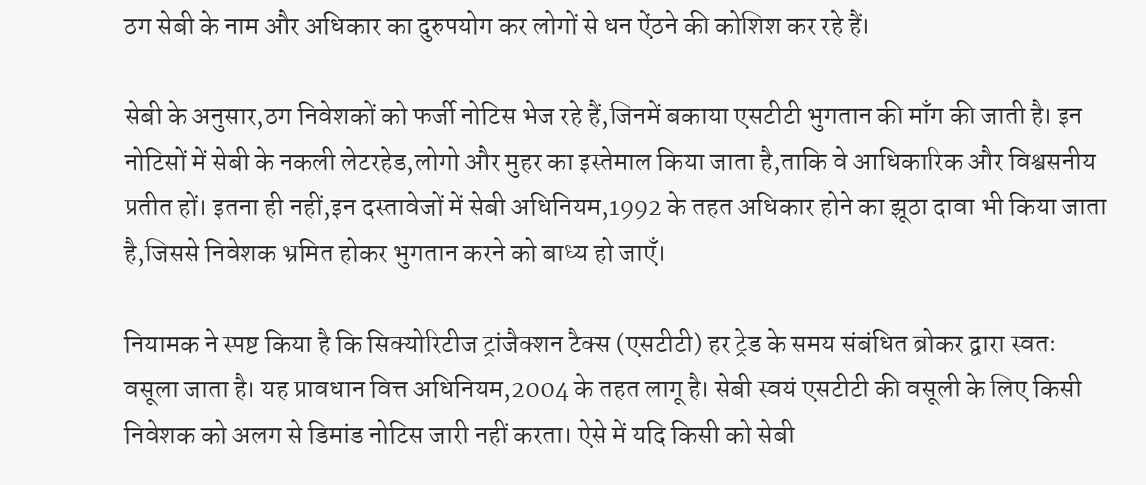ठग सेबी के नाम और अधिकार का दुरुपयोग कर लोगों से धन ऐंठने की कोशिश कर रहे हैं।

सेबी के अनुसार,ठग निवेशकों को फर्जी नोटिस भेज रहे हैं,जिनमें बकाया एसटीटी भुगतान की माँग की जाती है। इन नोटिसों में सेबी के नकली लेटरहेड,लोगो और मुहर का इस्तेमाल किया जाता है,ताकि वे आधिकारिक और विश्वसनीय प्रतीत हों। इतना ही नहीं,इन दस्तावेजों में सेबी अधिनियम,1992 के तहत अधिकार होने का झूठा दावा भी किया जाता है,जिससे निवेशक भ्रमित होकर भुगतान करने को बाध्य हो जाएँ।

नियामक ने स्पष्ट किया है कि सिक्योरिटीज ट्रांजैक्शन टैक्स (एसटीटी) हर ट्रेड के समय संबंधित ब्रोकर द्वारा स्वतः वसूला जाता है। यह प्रावधान वित्त अधिनियम,2004 के तहत लागू है। सेबी स्वयं एसटीटी की वसूली के लिए किसी निवेशक को अलग से डिमांड नोटिस जारी नहीं करता। ऐसे में यदि किसी को सेबी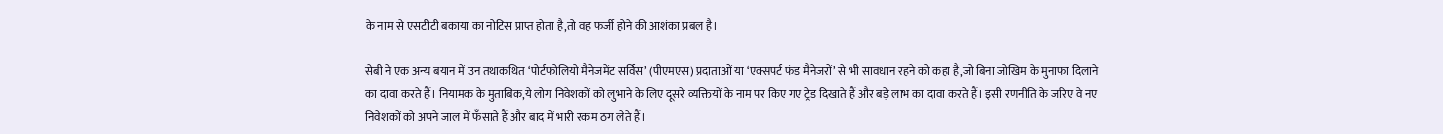के नाम से एसटीटी बकाया का नोटिस प्राप्त होता है,तो वह फर्जी होने की आशंका प्रबल है।

सेबी ने एक अन्य बयान में उन तथाकथित ‘पोर्टफोलियो मैनेजमेंट सर्विस’ (पीएमएस) प्रदाताओं या ‘एक्सपर्ट फंड मैनेजरों’ से भी सावधान रहने को कहा है,जो बिना जोखिम के मुनाफा दिलाने का दावा करते हैं। नियामक के मुताबिक,ये लोग निवेशकों को लुभाने के लिए दूसरे व्यक्तियों के नाम पर किए गए ट्रेड दिखाते हैं और बड़े लाभ का दावा करते हैं। इसी रणनीति के जरिए वे नए निवेशकों को अपने जाल में फँसाते हैं और बाद में भारी रकम ठग लेते हैं।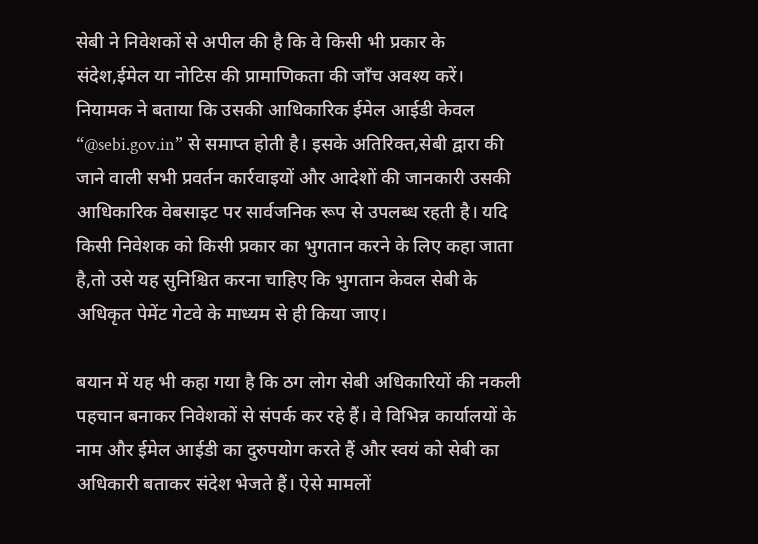सेबी ने निवेशकों से अपील की है कि वे किसी भी प्रकार के संदेश,ईमेल या नोटिस की प्रामाणिकता की जाँच अवश्य करें। नियामक ने बताया कि उसकी आधिकारिक ईमेल आईडी केवल “@sebi.gov.in” से समाप्त होती है। इसके अतिरिक्त,सेबी द्वारा की जाने वाली सभी प्रवर्तन कार्रवाइयों और आदेशों की जानकारी उसकी आधिकारिक वेबसाइट पर सार्वजनिक रूप से उपलब्ध रहती है। यदि किसी निवेशक को किसी प्रकार का भुगतान करने के लिए कहा जाता है,तो उसे यह सुनिश्चित करना चाहिए कि भुगतान केवल सेबी के अधिकृत पेमेंट गेटवे के माध्यम से ही किया जाए।

बयान में यह भी कहा गया है कि ठग लोग सेबी अधिकारियों की नकली पहचान बनाकर निवेशकों से संपर्क कर रहे हैं। वे विभिन्न कार्यालयों के नाम और ईमेल आईडी का दुरुपयोग करते हैं और स्वयं को सेबी का अधिकारी बताकर संदेश भेजते हैं। ऐसे मामलों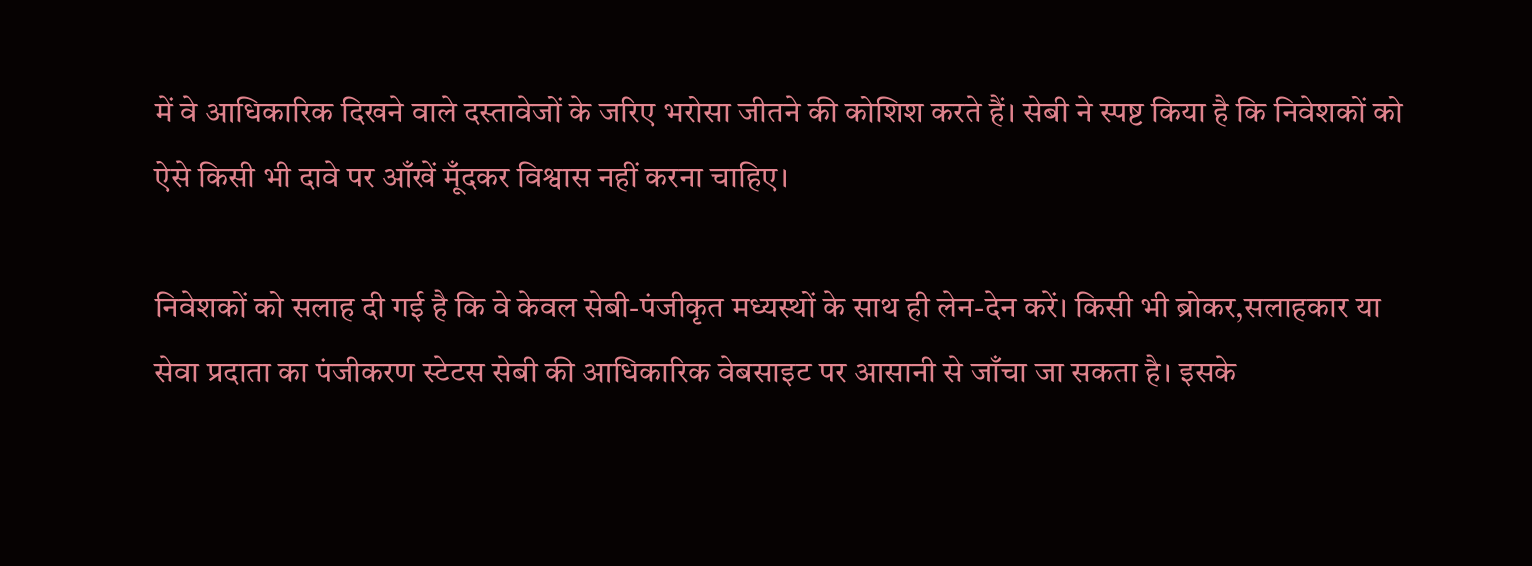में वे आधिकारिक दिखने वाले दस्तावेजों के जरिए भरोसा जीतने की कोशिश करते हैं। सेबी ने स्पष्ट किया है कि निवेशकों को ऐसे किसी भी दावे पर आँखें मूँदकर विश्वास नहीं करना चाहिए।

निवेशकों को सलाह दी गई है कि वे केवल सेबी-पंजीकृत मध्यस्थों के साथ ही लेन-देन करें। किसी भी ब्रोकर,सलाहकार या सेवा प्रदाता का पंजीकरण स्टेटस सेबी की आधिकारिक वेबसाइट पर आसानी से जाँचा जा सकता है। इसके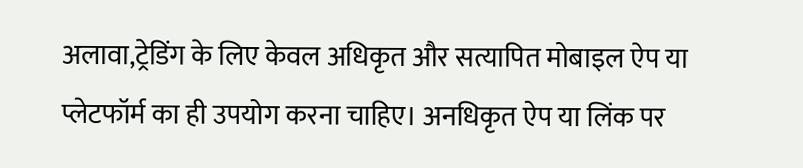अलावा,ट्रेडिंग के लिए केवल अधिकृत और सत्यापित मोबाइल ऐप या प्लेटफॉर्म का ही उपयोग करना चाहिए। अनधिकृत ऐप या लिंक पर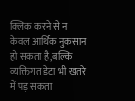क्लिक करने से न केवल आर्थिक नुकसान हो सकता है,बल्कि व्यक्तिगत डेटा भी खतरे में पड़ सकता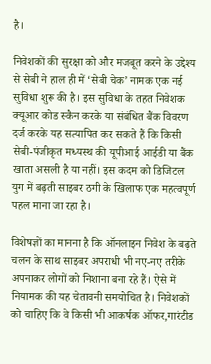है।

निवेशकों की सुरक्षा को और मजबूत करने के उद्देश्य से सेबी ने हाल ही में ‘सेबी चेक’ नामक एक नई सुविधा शुरू की है। इस सुविधा के तहत निवेशक क्यूआर कोड स्कैन करके या संबंधित बैंक विवरण दर्ज करके यह सत्यापित कर सकते हैं कि किसी सेबी-पंजीकृत मध्यस्थ की यूपीआई आईडी या बैंक खाता असली है या नहीं। इस कदम को डिजिटल युग में बढ़ती साइबर ठगी के खिलाफ एक महत्वपूर्ण पहल माना जा रहा है।

विशेषज्ञों का मानना है कि ऑनलाइन निवेश के बढ़ते चलन के साथ साइबर अपराधी भी नए-नए तरीके अपनाकर लोगों को निशाना बना रहे हैं। ऐसे में नियामक की यह चेतावनी समयोचित है। निवेशकों को चाहिए कि वे किसी भी आकर्षक ऑफर,गारंटीड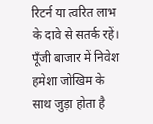रिटर्न या त्वरित लाभ के दावे से सतर्क रहें। पूँजी बाजार में निवेश हमेशा जोखिम के साथ जुड़ा होता है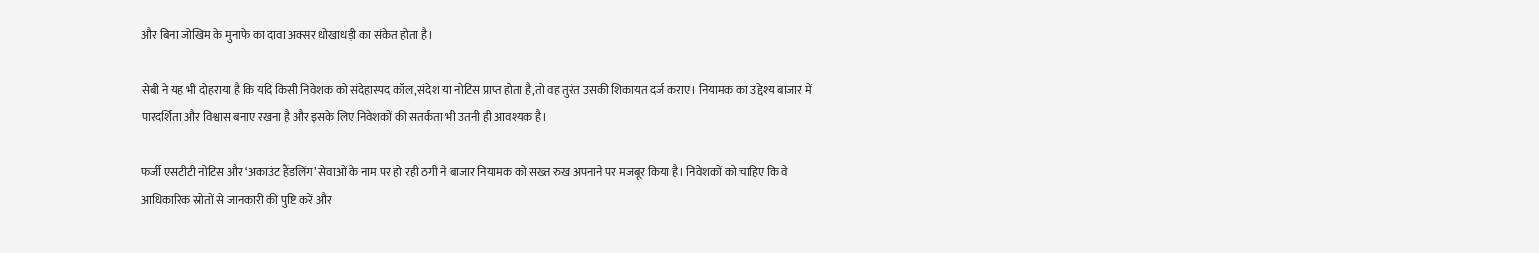और बिना जोखिम के मुनाफे का दावा अक्सर धोखाधड़ी का संकेत होता है।

सेबी ने यह भी दोहराया है कि यदि किसी निवेशक को संदेहास्पद कॉल,संदेश या नोटिस प्राप्त होता है,तो वह तुरंत उसकी शिकायत दर्ज कराए। नियामक का उद्देश्य बाजार में पारदर्शिता और विश्वास बनाए रखना है और इसके लिए निवेशकों की सतर्कता भी उतनी ही आवश्यक है।

फर्जी एसटीटी नोटिस और ‘अकाउंट हैंडलिंग’ सेवाओं के नाम पर हो रही ठगी ने बाजार नियामक को सख्त रुख अपनाने पर मजबूर किया है। निवेशकों को चाहिए कि वे आधिकारिक स्रोतों से जानकारी की पुष्टि करें और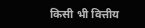किसी भी वित्तीय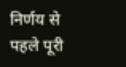निर्णय से पहले पूरी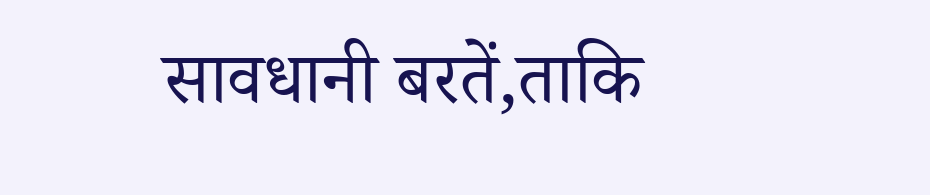सावधानी बरतें,ताकि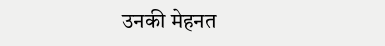उनकी मेहनत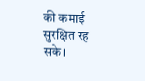की कमाई सुरक्षित रह सके।